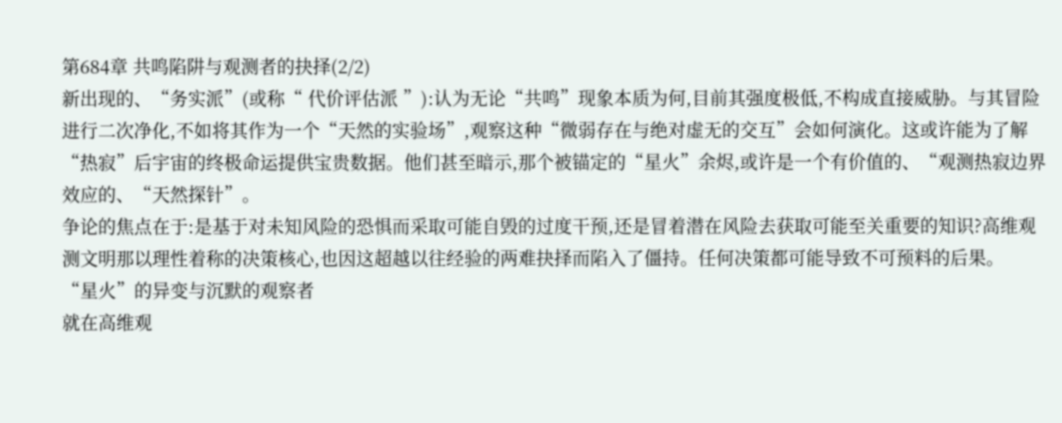第684章 共鸣陷阱与观测者的抉择(2/2)
新出现的、“务实派”(或称“ 代价评估派 ”):认为无论“共鸣”现象本质为何,目前其强度极低,不构成直接威胁。与其冒险进行二次净化,不如将其作为一个“天然的实验场”,观察这种“微弱存在与绝对虚无的交互”会如何演化。这或许能为了解“热寂”后宇宙的终极命运提供宝贵数据。他们甚至暗示,那个被锚定的“星火”余烬,或许是一个有价值的、“观测热寂边界效应的、“天然探针”。
争论的焦点在于:是基于对未知风险的恐惧而采取可能自毁的过度干预,还是冒着潜在风险去获取可能至关重要的知识?高维观测文明那以理性着称的决策核心,也因这超越以往经验的两难抉择而陷入了僵持。任何决策都可能导致不可预料的后果。
“星火”的异变与沉默的观察者
就在高维观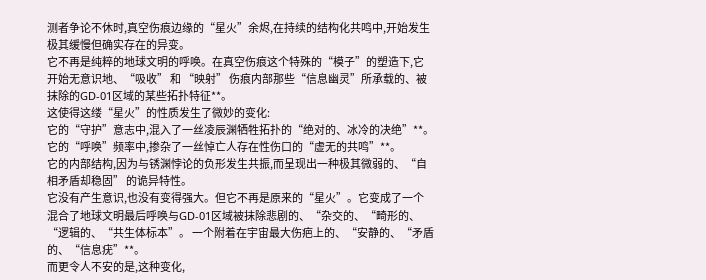测者争论不休时,真空伤痕边缘的“星火”余烬,在持续的结构化共鸣中,开始发生极其缓慢但确实存在的异变。
它不再是纯粹的地球文明的呼唤。在真空伤痕这个特殊的“模子”的塑造下,它开始无意识地、“吸收” 和 “映射” 伤痕内部那些“信息幽灵”所承载的、被抹除的GD-01区域的某些拓扑特征**。
这使得这缕“星火”的性质发生了微妙的变化:
它的“守护”意志中,混入了一丝凌辰渊牺牲拓扑的“绝对的、冰冷的决绝”**。
它的“呼唤”频率中,掺杂了一丝悼亡人存在性伤口的“虚无的共鸣”**。
它的内部结构,因为与锈渊悖论的负形发生共振,而呈现出一种极其微弱的、“自相矛盾却稳固” 的诡异特性。
它没有产生意识,也没有变得强大。但它不再是原来的“星火”。它变成了一个混合了地球文明最后呼唤与GD-01区域被抹除悲剧的、“杂交的、“畸形的、“逻辑的、“共生体标本”。 一个附着在宇宙最大伤疤上的、“安静的、“矛盾的、“信息疣”**。
而更令人不安的是,这种变化,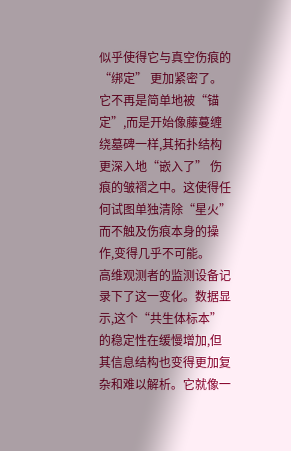似乎使得它与真空伤痕的“绑定” 更加紧密了。它不再是简单地被“锚定”,而是开始像藤蔓缠绕墓碑一样,其拓扑结构更深入地“嵌入了” 伤痕的皱褶之中。这使得任何试图单独清除“星火”而不触及伤痕本身的操作,变得几乎不可能。
高维观测者的监测设备记录下了这一变化。数据显示,这个“共生体标本”的稳定性在缓慢增加,但其信息结构也变得更加复杂和难以解析。它就像一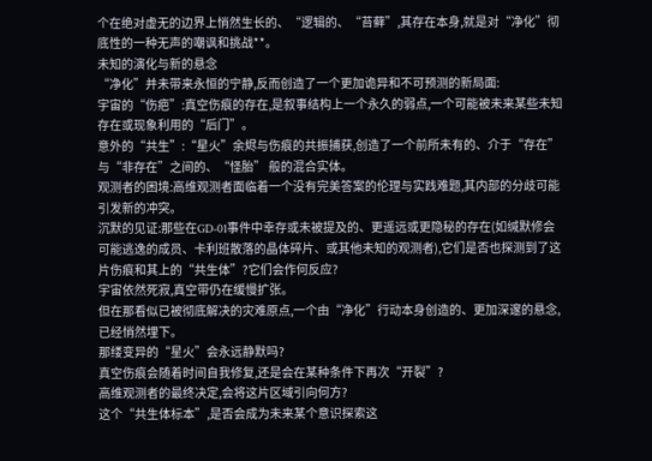个在绝对虚无的边界上悄然生长的、“逻辑的、“苔藓”,其存在本身,就是对“净化”彻底性的一种无声的嘲讽和挑战**。
未知的演化与新的悬念
“净化”并未带来永恒的宁静,反而创造了一个更加诡异和不可预测的新局面:
宇宙的“伤疤”:真空伤痕的存在,是叙事结构上一个永久的弱点,一个可能被未来某些未知存在或现象利用的“后门”。
意外的“共生”:“星火”余烬与伤痕的共振捕获,创造了一个前所未有的、介于“存在”与“非存在”之间的、“怪胎” 般的混合实体。
观测者的困境:高维观测者面临着一个没有完美答案的伦理与实践难题,其内部的分歧可能引发新的冲突。
沉默的见证:那些在GD-01事件中幸存或未被提及的、更遥远或更隐秘的存在(如缄默修会可能逃逸的成员、卡利班散落的晶体碎片、或其他未知的观测者),它们是否也探测到了这片伤痕和其上的“共生体”?它们会作何反应?
宇宙依然死寂,真空带仍在缓慢扩张。
但在那看似已被彻底解决的灾难原点,一个由“净化”行动本身创造的、更加深邃的悬念,已经悄然埋下。
那缕变异的“星火”会永远静默吗?
真空伤痕会随着时间自我修复,还是会在某种条件下再次“开裂”?
高维观测者的最终决定,会将这片区域引向何方?
这个“共生体标本”,是否会成为未来某个意识探索这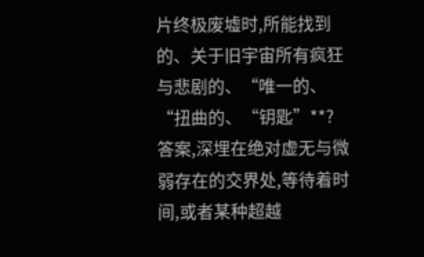片终极废墟时,所能找到的、关于旧宇宙所有疯狂与悲剧的、“唯一的、“扭曲的、“钥匙”**?
答案,深埋在绝对虚无与微弱存在的交界处,等待着时间,或者某种超越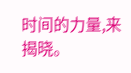时间的力量,来揭晓。